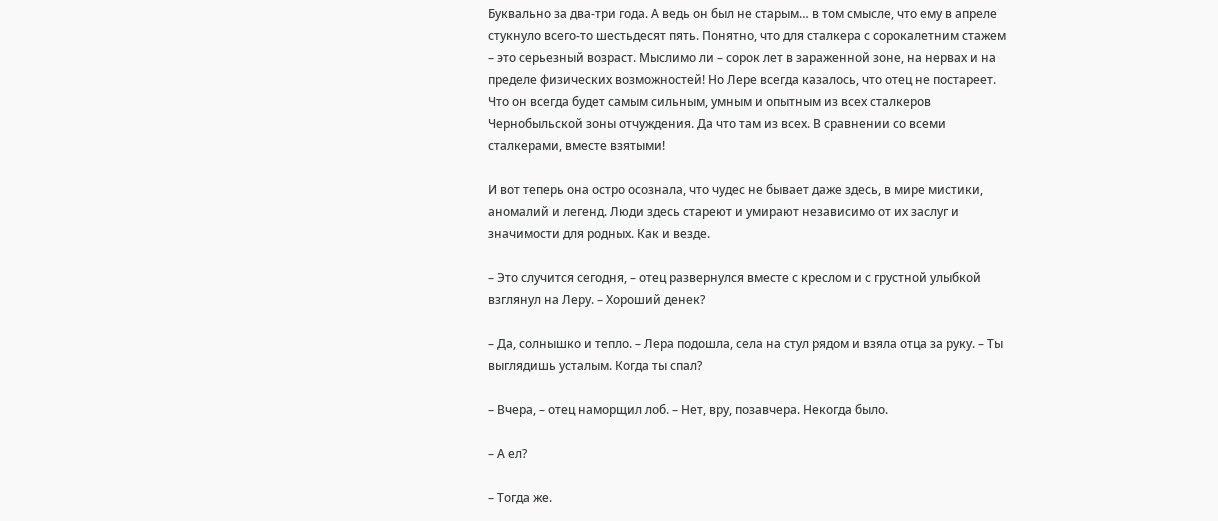Буквально за два-три года. А ведь он был не старым… в том смысле, что ему в апреле стукнуло всего-то шестьдесят пять. Понятно, что для сталкера с сорокалетним стажем – это серьезный возраст. Мыслимо ли – сорок лет в зараженной зоне, на нервах и на пределе физических возможностей! Но Лере всегда казалось, что отец не постареет. Что он всегда будет самым сильным, умным и опытным из всех сталкеров Чернобыльской зоны отчуждения. Да что там из всех. В сравнении со всеми сталкерами, вместе взятыми!

И вот теперь она остро осознала, что чудес не бывает даже здесь, в мире мистики, аномалий и легенд. Люди здесь стареют и умирают независимо от их заслуг и значимости для родных. Как и везде.

– Это случится сегодня, – отец развернулся вместе с креслом и с грустной улыбкой взглянул на Леру. – Хороший денек?

– Да, солнышко и тепло. – Лера подошла, села на стул рядом и взяла отца за руку. – Ты выглядишь усталым. Когда ты спал?

– Вчера, – отец наморщил лоб. – Нет, вру, позавчера. Некогда было.

– А ел?

– Тогда же.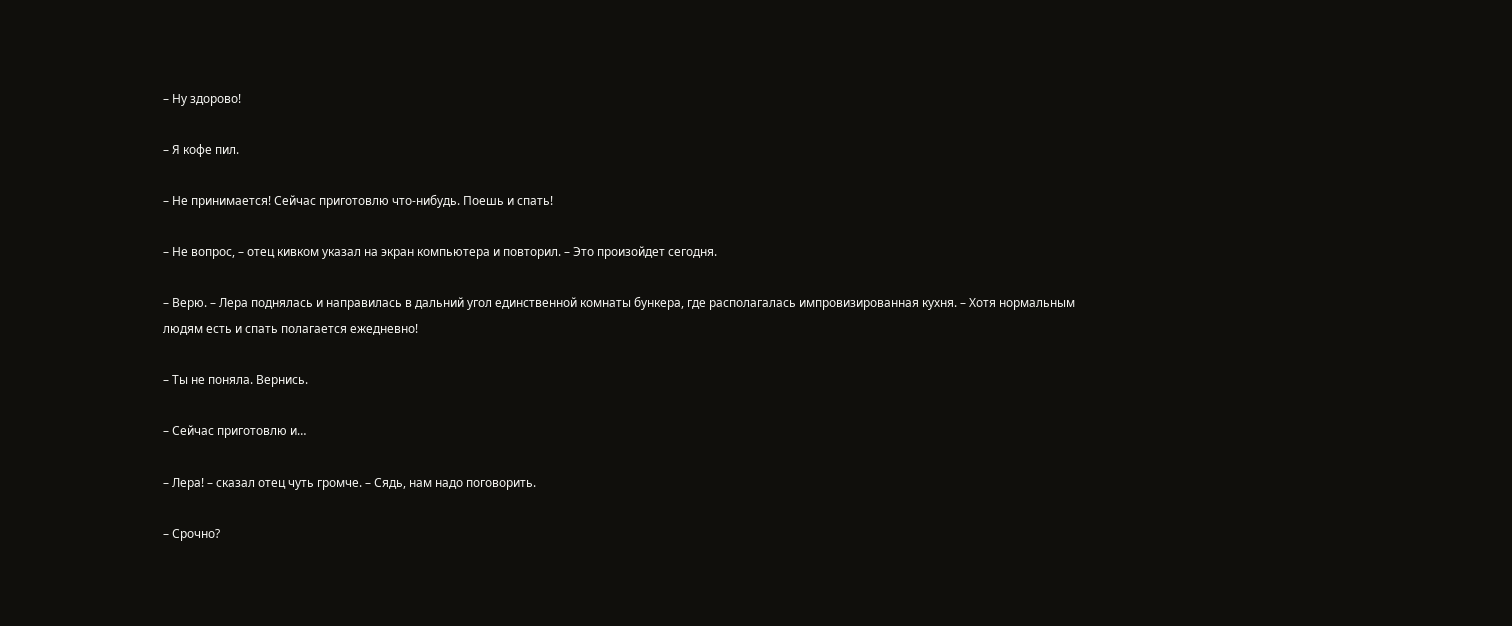– Ну здорово!

– Я кофе пил.

– Не принимается! Сейчас приготовлю что-нибудь. Поешь и спать!

– Не вопрос, – отец кивком указал на экран компьютера и повторил. – Это произойдет сегодня.

– Верю. – Лера поднялась и направилась в дальний угол единственной комнаты бункера, где располагалась импровизированная кухня. – Хотя нормальным людям есть и спать полагается ежедневно!

– Ты не поняла. Вернись.

– Сейчас приготовлю и…

– Лера! – сказал отец чуть громче. – Сядь, нам надо поговорить.

– Срочно?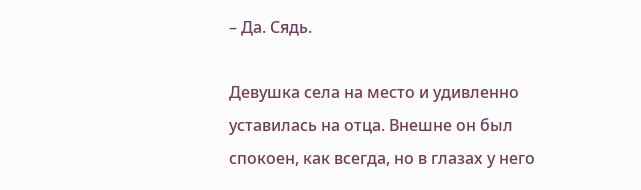– Да. Сядь.

Девушка села на место и удивленно уставилась на отца. Внешне он был спокоен, как всегда, но в глазах у него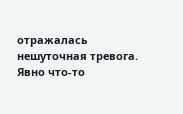отражалась нешуточная тревога. Явно что-то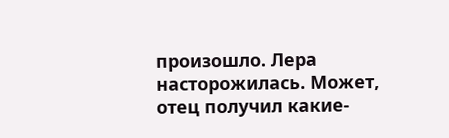произошло. Лера насторожилась. Может, отец получил какие-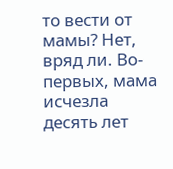то вести от мамы? Нет, вряд ли. Во-первых, мама исчезла десять лет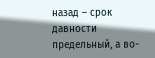назад – срок давности предельный, а во-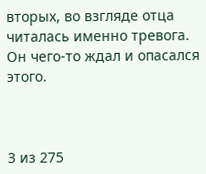вторых, во взгляде отца читалась именно тревога. Он чего-то ждал и опасался этого.



3 из 275